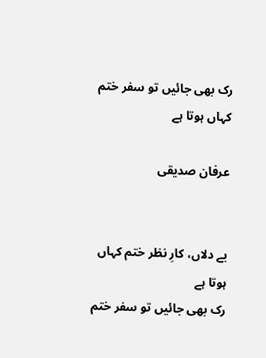رک بھی جائیں تو سفر ختم کہاں ہوتا ہے

عرفان صدیقی


بے دلاں، کارِ نظر ختم کہاں ہوتا ہے
رک بھی جائیں تو سفر ختم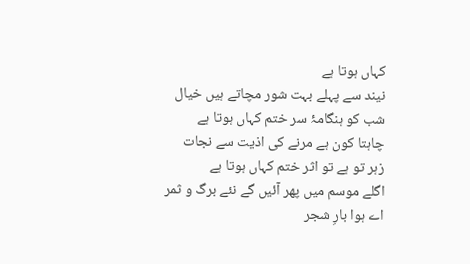کہاں ہوتا ہے
نیند سے پہلے بہت شور مچاتے ہیں خیال
شب کو ہنگامۂ سر ختم کہاں ہوتا ہے
چاہتا کون ہے مرنے کی اذیت سے نجات
زہر تو ہے تو اثر ختم کہاں ہوتا ہے
اگلے موسم میں پھر آئیں گے نئے برگ و ثمر
اے ہوا بارِ شجر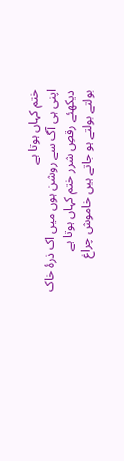ختم کہاں ہوتا ہے
اپنی ہی آگ سے روشن ہوں میں اک ذرۂ خاک
دیکھئے رقصِ شرر ختم کہاں ہوتا ہے
بولتے بولتے ہو جاتے ہیں خاموش چراغ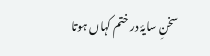سخنِ سایۂ در ختم کہاں ہوتا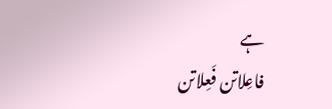ہے
فاعِلاتن فَعِلاتن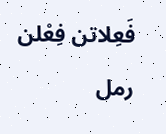فَعِلاتن فِعْلن
رمل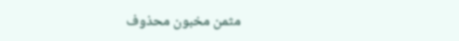مثمن مخبون محذوف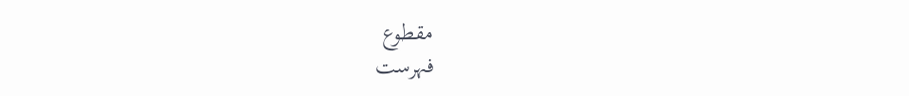مقطوع
فہرست